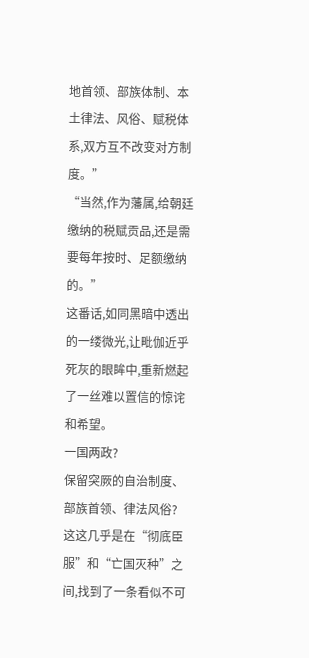地首领、部族体制、本土律法、风俗、赋税体系,双方互不改变对方制度。”
“当然,作为藩属,给朝廷缴纳的税赋贡品,还是需要每年按时、足额缴纳的。”
这番话,如同黑暗中透出的一缕微光,让毗伽近乎死灰的眼眸中,重新燃起了一丝难以置信的惊诧和希望。
一国两政?
保留突厥的自治制度、部族首领、律法风俗?
这这几乎是在“彻底臣服”和“亡国灭种”之间,找到了一条看似不可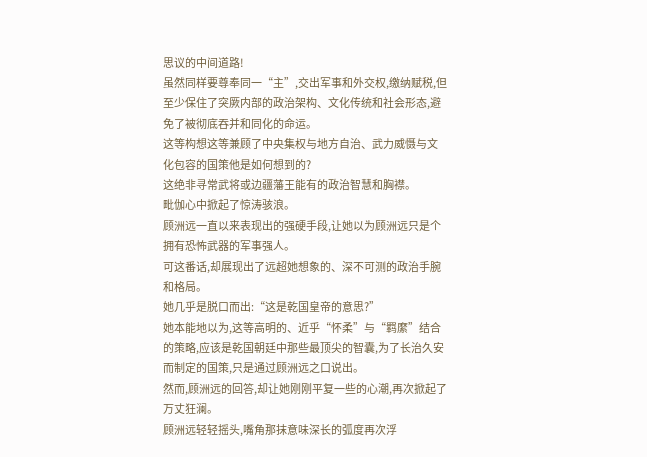思议的中间道路!
虽然同样要尊奉同一“主”,交出军事和外交权,缴纳赋税,但至少保住了突厥内部的政治架构、文化传统和社会形态,避免了被彻底吞并和同化的命运。
这等构想这等兼顾了中央集权与地方自治、武力威慑与文化包容的国策他是如何想到的?
这绝非寻常武将或边疆藩王能有的政治智慧和胸襟。
毗伽心中掀起了惊涛骇浪。
顾洲远一直以来表现出的强硬手段,让她以为顾洲远只是个拥有恐怖武器的军事强人。
可这番话,却展现出了远超她想象的、深不可测的政治手腕和格局。
她几乎是脱口而出:“这是乾国皇帝的意思?”
她本能地以为,这等高明的、近乎“怀柔”与“羁縻”结合的策略,应该是乾国朝廷中那些最顶尖的智囊,为了长治久安而制定的国策,只是通过顾洲远之口说出。
然而,顾洲远的回答,却让她刚刚平复一些的心潮,再次掀起了万丈狂澜。
顾洲远轻轻摇头,嘴角那抹意味深长的弧度再次浮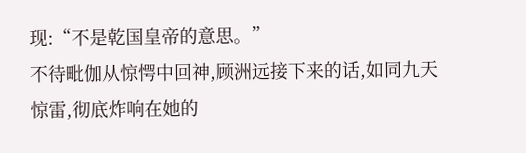现:“不是乾国皇帝的意思。”
不待毗伽从惊愕中回神,顾洲远接下来的话,如同九天惊雷,彻底炸响在她的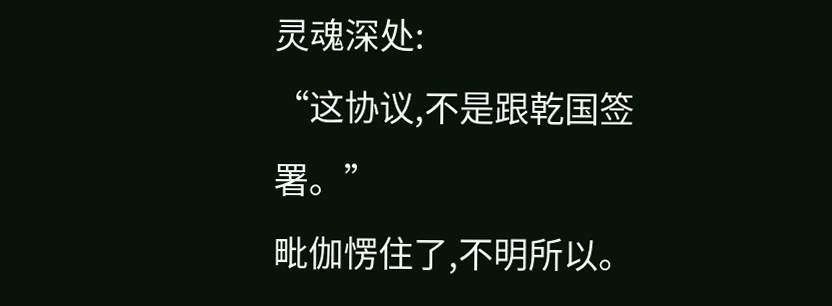灵魂深处:
“这协议,不是跟乾国签署。”
毗伽愣住了,不明所以。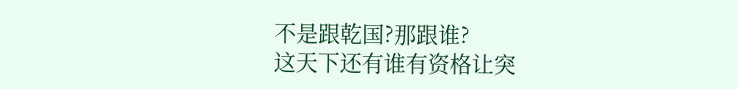不是跟乾国?那跟谁?
这天下还有谁有资格让突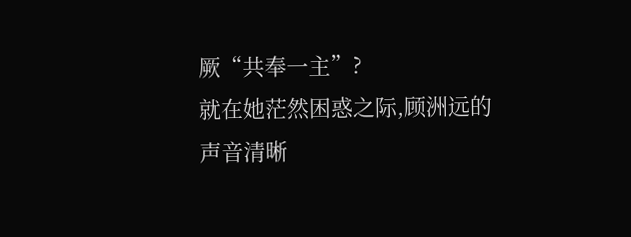厥“共奉一主”?
就在她茫然困惑之际,顾洲远的声音清晰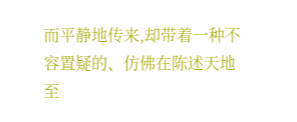而平静地传来,却带着一种不容置疑的、仿佛在陈述天地至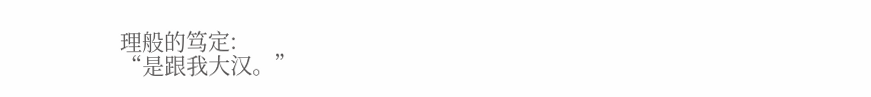理般的笃定:
“是跟我大汉。”